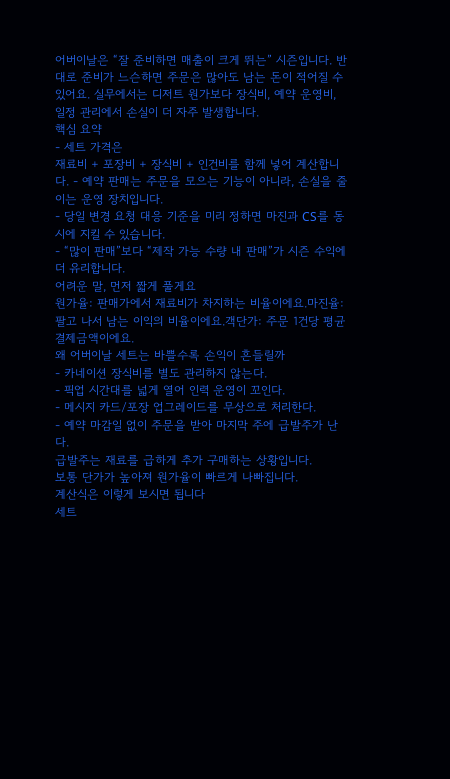어버이날은 “잘 준비하면 매출이 크게 뛰는” 시즌입니다. 반대로 준비가 느슨하면 주문은 많아도 남는 돈이 적어질 수 있어요. 실무에서는 디저트 원가보다 장식비, 예약 운영비, 일정 관리에서 손실이 더 자주 발생합니다.
핵심 요약
- 세트 가격은
재료비 + 포장비 + 장식비 + 인건비를 함께 넣어 계산합니다. - 예약 판매는 주문을 모으는 기능이 아니라, 손실을 줄이는 운영 장치입니다.
- 당일 변경 요청 대응 기준을 미리 정하면 마진과 CS를 동시에 지킬 수 있습니다.
- “많이 판매”보다 “제작 가능 수량 내 판매”가 시즌 수익에 더 유리합니다.
어려운 말, 먼저 짧게 풀게요
원가율: 판매가에서 재료비가 차지하는 비율이에요.마진율: 팔고 나서 남는 이익의 비율이에요.객단가: 주문 1건당 평균 결제금액이에요.
왜 어버이날 세트는 바쁠수록 손익이 흔들릴까
- 카네이션 장식비를 별도 관리하지 않는다.
- 픽업 시간대를 넓게 열어 인력 운영이 꼬인다.
- 메시지 카드/포장 업그레이드를 무상으로 처리한다.
- 예약 마감일 없이 주문을 받아 마지막 주에 급발주가 난다.
급발주는 재료를 급하게 추가 구매하는 상황입니다.
보통 단가가 높아져 원가율이 빠르게 나빠집니다.
계산식은 이렇게 보시면 됩니다
세트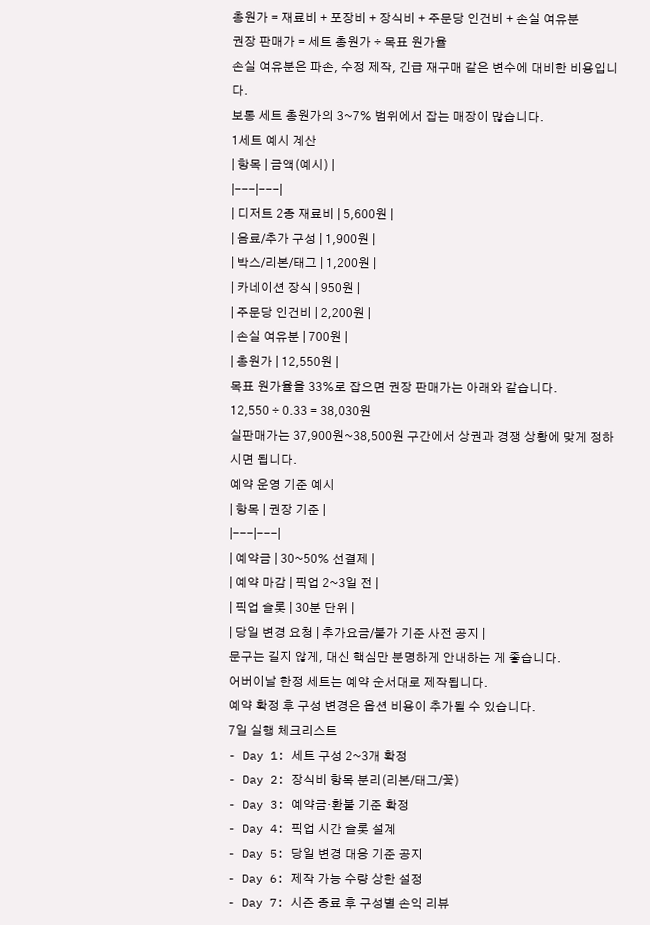총원가 = 재료비 + 포장비 + 장식비 + 주문당 인건비 + 손실 여유분
권장 판매가 = 세트 총원가 ÷ 목표 원가율
손실 여유분은 파손, 수정 제작, 긴급 재구매 같은 변수에 대비한 비용입니다.
보통 세트 총원가의 3~7% 범위에서 잡는 매장이 많습니다.
1세트 예시 계산
| 항목 | 금액(예시) |
|---|---|
| 디저트 2종 재료비 | 5,600원 |
| 음료/추가 구성 | 1,900원 |
| 박스/리본/태그 | 1,200원 |
| 카네이션 장식 | 950원 |
| 주문당 인건비 | 2,200원 |
| 손실 여유분 | 700원 |
| 총원가 | 12,550원 |
목표 원가율을 33%로 잡으면 권장 판매가는 아래와 같습니다.
12,550 ÷ 0.33 = 38,030원
실판매가는 37,900원~38,500원 구간에서 상권과 경쟁 상황에 맞게 정하시면 됩니다.
예약 운영 기준 예시
| 항목 | 권장 기준 |
|---|---|
| 예약금 | 30~50% 선결제 |
| 예약 마감 | 픽업 2~3일 전 |
| 픽업 슬롯 | 30분 단위 |
| 당일 변경 요청 | 추가요금/불가 기준 사전 공지 |
문구는 길지 않게, 대신 핵심만 분명하게 안내하는 게 좋습니다.
어버이날 한정 세트는 예약 순서대로 제작됩니다.
예약 확정 후 구성 변경은 옵션 비용이 추가될 수 있습니다.
7일 실행 체크리스트
- Day 1: 세트 구성 2~3개 확정
- Day 2: 장식비 항목 분리(리본/태그/꽃)
- Day 3: 예약금·환불 기준 확정
- Day 4: 픽업 시간 슬롯 설계
- Day 5: 당일 변경 대응 기준 공지
- Day 6: 제작 가능 수량 상한 설정
- Day 7: 시즌 종료 후 구성별 손익 리뷰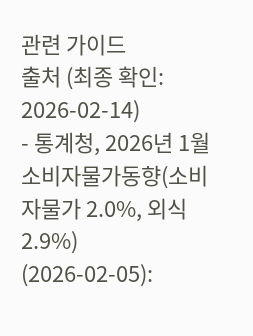관련 가이드
출처 (최종 확인: 2026-02-14)
- 통계청, 2026년 1월 소비자물가동향(소비자물가 2.0%, 외식 2.9%) (2026-02-05):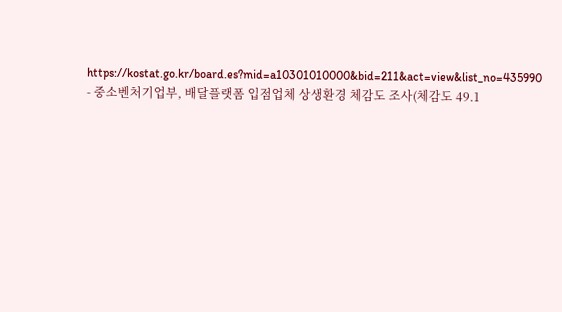https://kostat.go.kr/board.es?mid=a10301010000&bid=211&act=view&list_no=435990
- 중소벤처기업부, 배달플랫폼 입점업체 상생환경 체감도 조사(체감도 49.1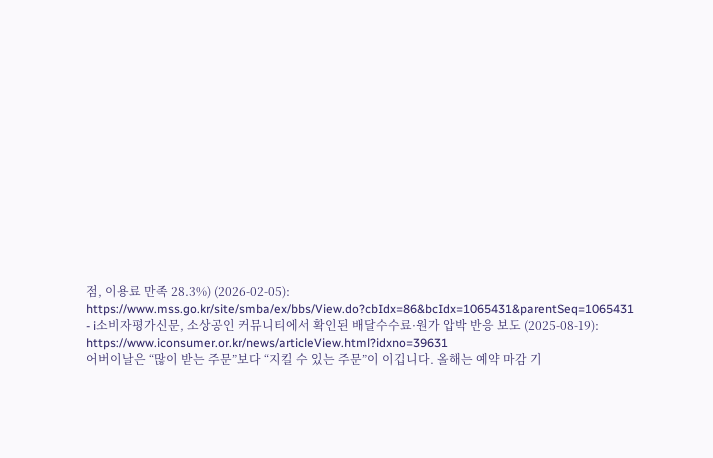점, 이용료 만족 28.3%) (2026-02-05): https://www.mss.go.kr/site/smba/ex/bbs/View.do?cbIdx=86&bcIdx=1065431&parentSeq=1065431
- i소비자평가신문, 소상공인 커뮤니티에서 확인된 배달수수료·원가 압박 반응 보도 (2025-08-19): https://www.iconsumer.or.kr/news/articleView.html?idxno=39631
어버이날은 “많이 받는 주문”보다 “지킬 수 있는 주문”이 이깁니다. 올해는 예약 마감 기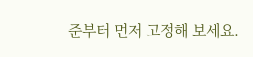준부터 먼저 고정해 보세요.